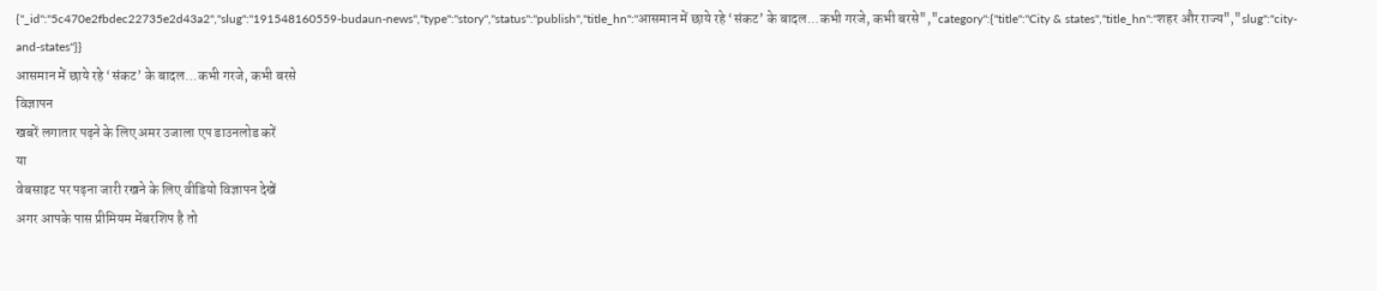{"_id":"5c470e2fbdec22735e2d43a2","slug":"191548160559-budaun-news","type":"story","status":"publish","title_hn":"आसमान में छाये रहे ‘संकट’ के बादल...कभी गरजे, कभी बरसे","category":{"title":"City & states","title_hn":"शहर और राज्य","slug":"city-and-states"}}
आसमान में छाये रहे ‘संकट’ के बादल...कभी गरजे, कभी बरसे
विज्ञापन
खबरें लगातार पढ़ने के लिए अमर उजाला एप डाउनलोड करें
या
वेबसाइट पर पढ़ना जारी रखने के लिए वीडियो विज्ञापन देखें
अगर आपके पास प्रीमियम मेंबरशिप है तो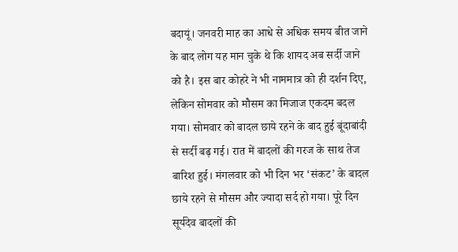बदायूं। जनवरी माह का आधे से अधिक समय बीत जाने के बाद लोग यह मान चुके थे कि शायद अब सर्दी जाने को है। इस बार कोहरे ने भी नाममात्र को ही दर्शन दिए, लेकिन सोमवार को मौसम का मिजाज एकदम बदल गया। सोमवार को बादल छाये रहने के बाद हुई बूंदाबांदी से सर्दी बढ़ गई। रात में बादलों की गरज के साथ तेज बारिश हुई। मंगलवार को भी दिन भर ‘संकट’ के बादल छाये रहने से मौसम और ज्यादा सर्द हो गया। पूरे दिन सूर्यदेव बादलों की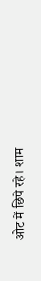ओट में छिपे रहे। शाम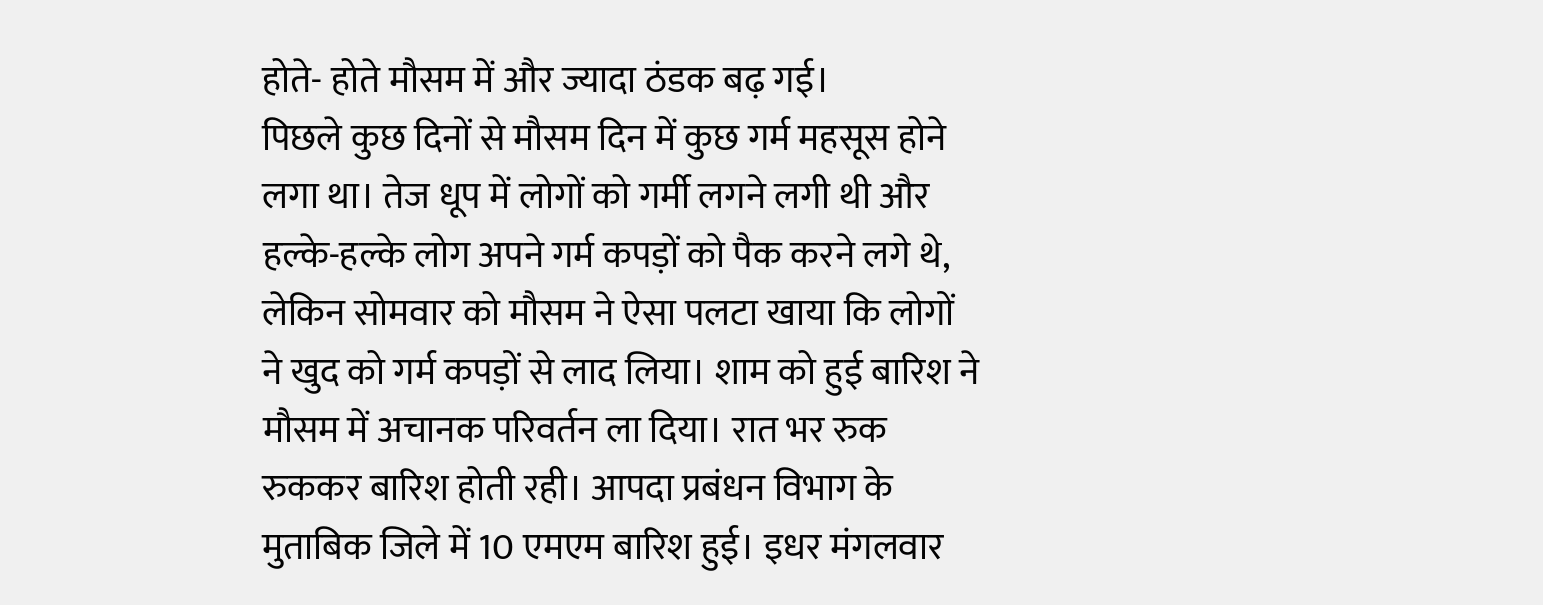होते- होते मौसम में और ज्यादा ठंडक बढ़ गई।
पिछले कुछ दिनों से मौसम दिन में कुछ गर्म महसूस होने लगा था। तेज धूप में लोगों को गर्मी लगने लगी थी और हल्के-हल्के लोग अपने गर्म कपड़ों को पैक करने लगे थे, लेकिन सोमवार को मौसम ने ऐसा पलटा खाया कि लोगों ने खुद को गर्म कपड़ों से लाद लिया। शाम को हुई बारिश ने मौसम में अचानक परिवर्तन ला दिया। रात भर रुक रुककर बारिश होती रही। आपदा प्रबंधन विभाग के मुताबिक जिले में 10 एमएम बारिश हुई। इधर मंगलवार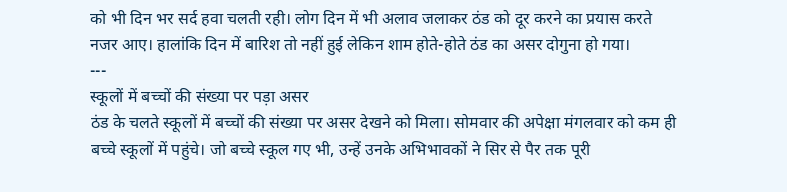को भी दिन भर सर्द हवा चलती रही। लोग दिन में भी अलाव जलाकर ठंड को दूर करने का प्रयास करते नजर आए। हालांकि दिन में बारिश तो नहीं हुई लेकिन शाम होते-होते ठंड का असर दोगुना हो गया।
---
स्कूलों में बच्चों की संख्या पर पड़ा असर
ठंड के चलते स्कूलों में बच्चों की संख्या पर असर देखने को मिला। सोमवार की अपेक्षा मंगलवार को कम ही बच्चे स्कूलों में पहुंचे। जो बच्चे स्कूल गए भी, उन्हें उनके अभिभावकों ने सिर से पैर तक पूरी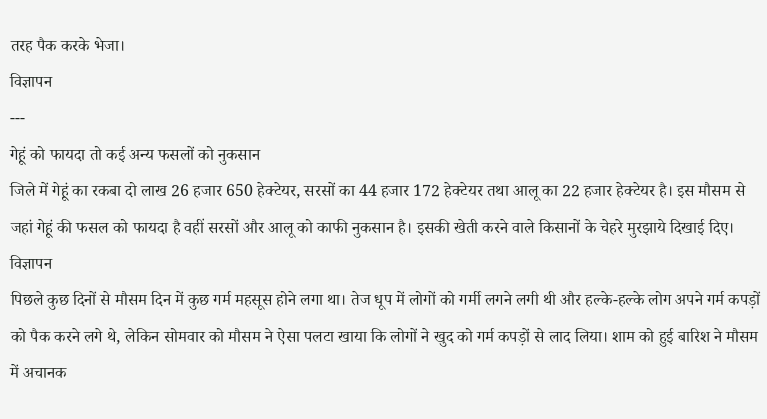तरह पैक करके भेजा।
विज्ञापन
---
गेहूं को फायदा तो कई अन्य फसलों को नुकसान
जिले में गेहूं का रकबा दो लाख 26 हजार 650 हेक्टेयर, सरसों का 44 हजार 172 हेक्टेयर तथा आलू का 22 हजार हेक्टेयर है। इस मौसम से जहां गेहूं की फसल को फायदा है वहीं सरसों और आलू को काफी नुकसान है। इसकी खेती करने वाले किसानों के चेहरे मुरझाये दिखाई दिए।
विज्ञापन
पिछले कुछ दिनों से मौसम दिन में कुछ गर्म महसूस होने लगा था। तेज धूप में लोगों को गर्मी लगने लगी थी और हल्के-हल्के लोग अपने गर्म कपड़ों को पैक करने लगे थे, लेकिन सोमवार को मौसम ने ऐसा पलटा खाया कि लोगों ने खुद को गर्म कपड़ों से लाद लिया। शाम को हुई बारिश ने मौसम में अचानक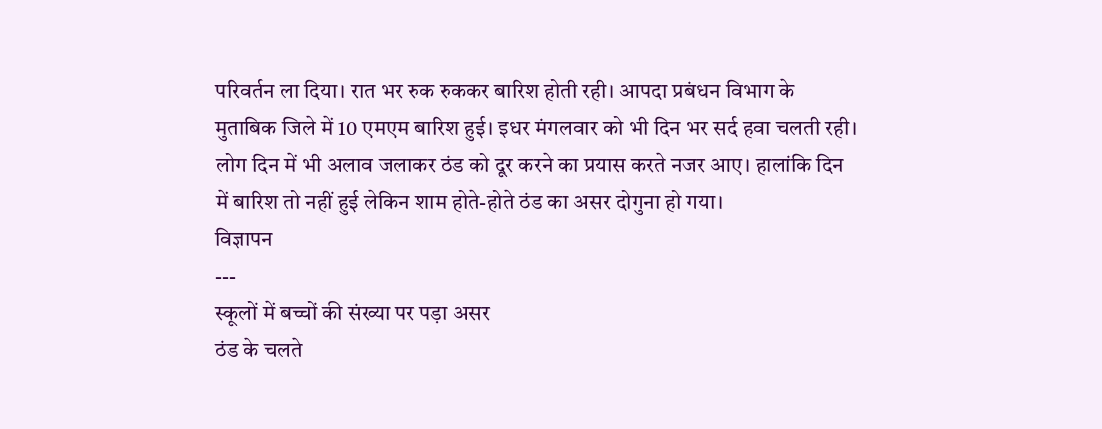परिवर्तन ला दिया। रात भर रुक रुककर बारिश होती रही। आपदा प्रबंधन विभाग के मुताबिक जिले में 10 एमएम बारिश हुई। इधर मंगलवार को भी दिन भर सर्द हवा चलती रही। लोग दिन में भी अलाव जलाकर ठंड को दूर करने का प्रयास करते नजर आए। हालांकि दिन में बारिश तो नहीं हुई लेकिन शाम होते-होते ठंड का असर दोगुना हो गया।
विज्ञापन
---
स्कूलों में बच्चों की संख्या पर पड़ा असर
ठंड के चलते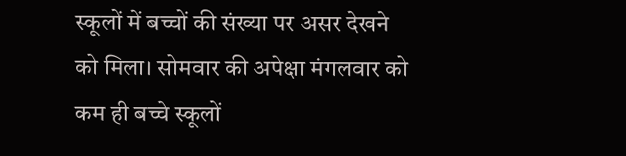स्कूलों में बच्चों की संख्या पर असर देखने को मिला। सोमवार की अपेक्षा मंगलवार को कम ही बच्चे स्कूलों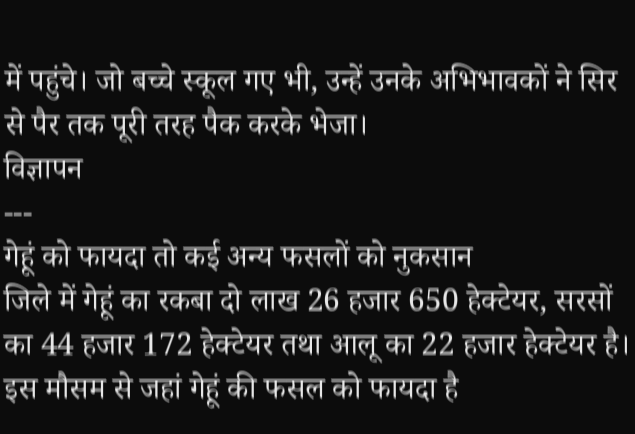में पहुंचे। जो बच्चे स्कूल गए भी, उन्हें उनके अभिभावकों ने सिर से पैर तक पूरी तरह पैक करके भेजा।
विज्ञापन
---
गेहूं को फायदा तो कई अन्य फसलों को नुकसान
जिले में गेहूं का रकबा दो लाख 26 हजार 650 हेक्टेयर, सरसों का 44 हजार 172 हेक्टेयर तथा आलू का 22 हजार हेक्टेयर है। इस मौसम से जहां गेहूं की फसल को फायदा है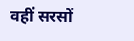वहीं सरसों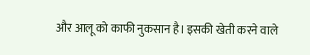और आलू को काफी नुकसान है। इसकी खेती करने वाले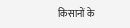किसानों के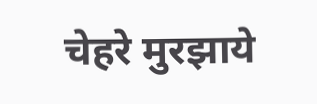चेहरे मुरझाये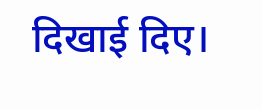दिखाई दिए।